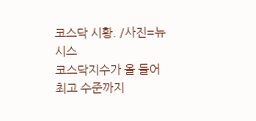코스닥 시황. /사진=뉴시스
코스닥지수가 올 들어 최고 수준까지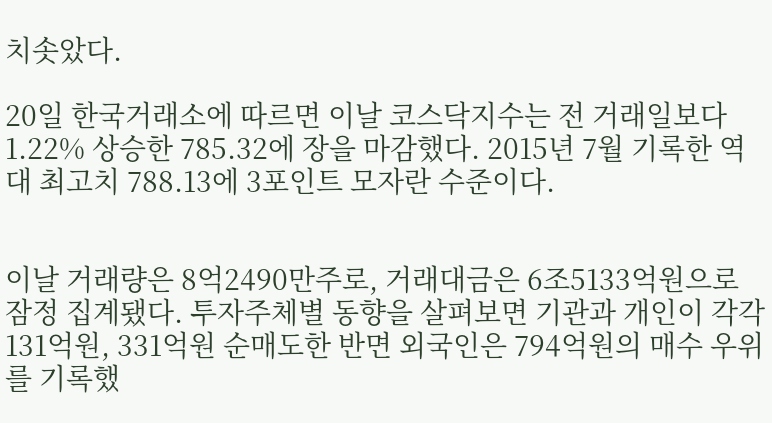치솟았다.

20일 한국거래소에 따르면 이날 코스닥지수는 전 거래일보다 1.22% 상승한 785.32에 장을 마감했다. 2015년 7월 기록한 역대 최고치 788.13에 3포인트 모자란 수준이다.


이날 거래량은 8억2490만주로, 거래대금은 6조5133억원으로 잠정 집계됐다. 투자주체별 동향을 살펴보면 기관과 개인이 각각 131억원, 331억원 순매도한 반면 외국인은 794억원의 매수 우위를 기록했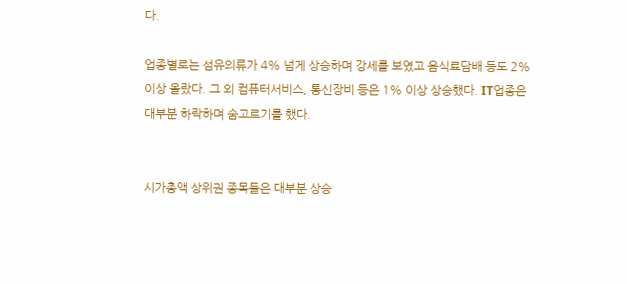다.

업종별로는 섬유의류가 4% 넘게 상승하며 강세를 보였고 음식료담배 등도 2% 이상 올랐다. 그 외 컴퓨터서비스, 통신장비 등은 1% 이상 상승했다. IT업종은 대부분 하락하며 숨고르기를 했다.


시가총액 상위권 종목들은 대부분 상승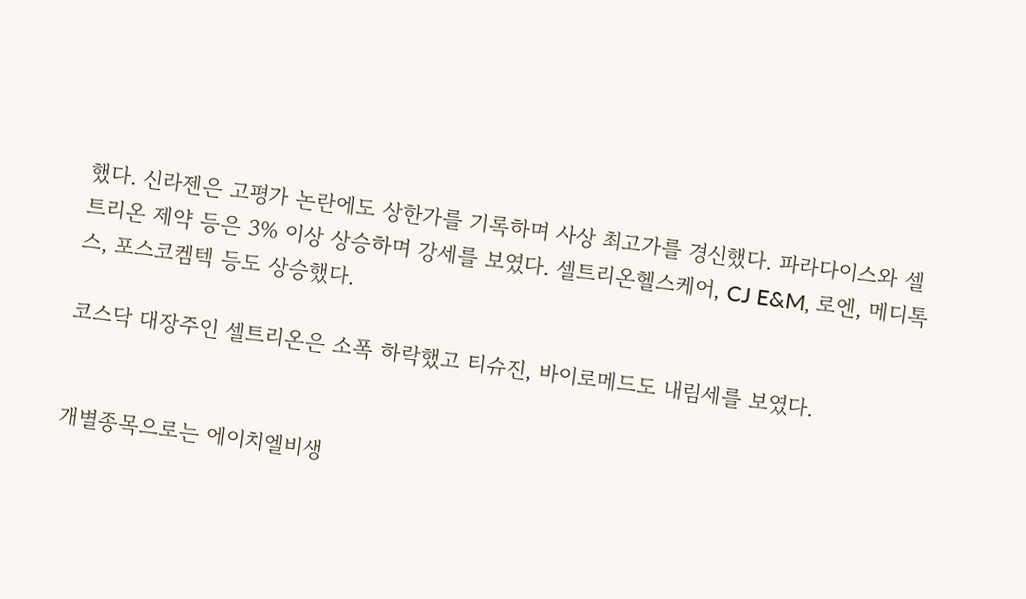했다. 신라젠은 고평가 논란에도 상한가를 기록하며 사상 최고가를 경신했다. 파라다이스와 셀트리온 제약 등은 3% 이상 상승하며 강세를 보였다. 셀트리온헬스케어, CJ E&M, 로엔, 메디톡스, 포스코켐텍 등도 상승했다.

코스닥 대장주인 셀트리온은 소폭 하락했고 티슈진, 바이로메드도 내림세를 보였다.


개별종목으로는 에이치엘비생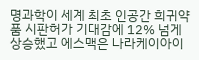명과학이 세계 최초 인공간 희귀약품 시판허가 기대감에 12% 넘게 상승했고 에스맥은 나라케이아이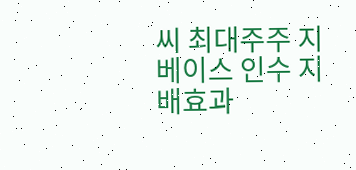씨 최대주주 지베이스 인수 지배효과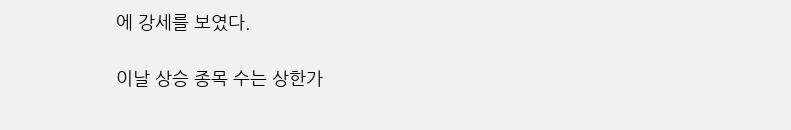에 강세를 보였다.

이날 상승 종목 수는 상한가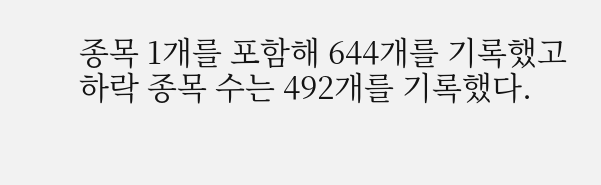종목 1개를 포함해 644개를 기록했고 하락 종목 수는 492개를 기록했다.